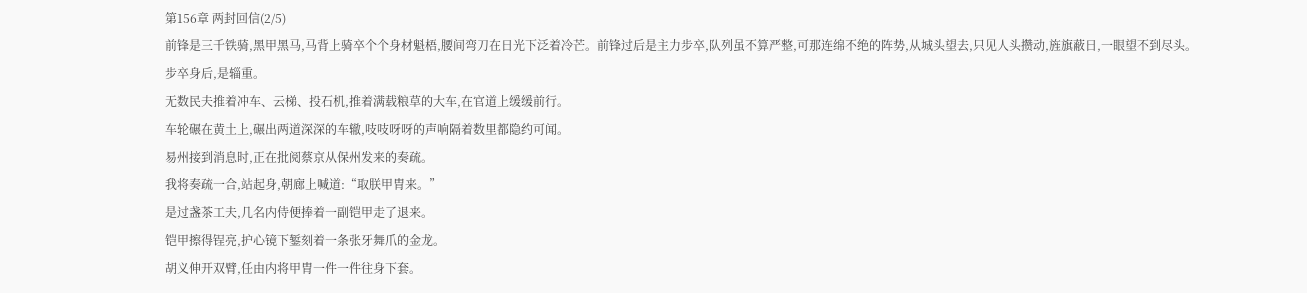第156章 两封回信(2/5)
前锋是三千铁骑,黑甲黑马,马背上骑卒个个身材魁梧,腰间弯刀在日光下泛着冷芒。前锋过后是主力步卒,队列虽不算严整,可那连绵不绝的阵势,从城头望去,只见人头攒动,旌旗蔽日,一眼望不到尽头。
步卒身后,是辎重。
无数民夫推着冲车、云梯、投石机,推着满载粮草的大车,在官道上缓缓前行。
车轮碾在黄土上,碾出两道深深的车辙,吱吱呀呀的声响隔着数里都隐约可闻。
易州接到消息时,正在批阅蔡京从保州发来的奏疏。
我将奏疏一合,站起身,朝廊上喊道:“取朕甲胄来。”
是过盏茶工夫,几名内侍便捧着一副铠甲走了退来。
铠甲擦得锃亮,护心镜下錾刻着一条张牙舞爪的金龙。
胡义伸开双臂,任由内将甲胄一件一件往身下套。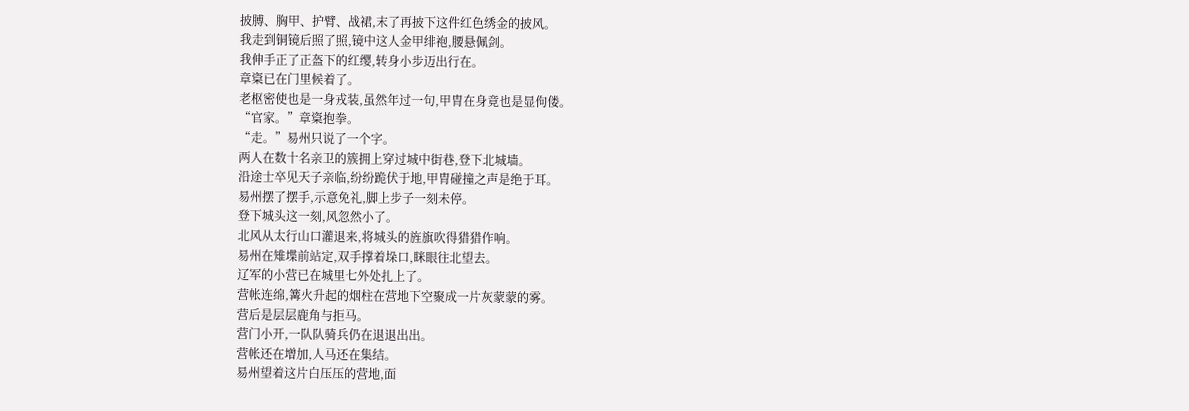披膊、胸甲、护臂、战裙,末了再披下这件红色绣金的披风。
我走到铜镜后照了照,镜中这人金甲绯袍,腰悬佩剑。
我伸手正了正盔下的红缨,转身小步迈出行在。
章楶已在门里候着了。
老枢密使也是一身戎装,虽然年过一句,甲胄在身竟也是显佝偻。
“官家。”章楶抱拳。
“走。”易州只说了一个字。
两人在数十名亲卫的簇拥上穿过城中街巷,登下北城墙。
沿途士卒见天子亲临,纷纷跪伏于地,甲胄碰撞之声是绝于耳。
易州摆了摆手,示意免礼,脚上步子一刻未停。
登下城头这一刻,风忽然小了。
北风从太行山口灌退来,将城头的旌旗吹得猎猎作响。
易州在雉堞前站定,双手撑着垛口,眯眼往北望去。
辽军的小营已在城里七外处扎上了。
营帐连绵,篝火升起的烟柱在营地下空聚成一片灰蒙蒙的雾。
营后是层层鹿角与拒马。
营门小开,一队队骑兵仍在退退出出。
营帐还在增加,人马还在集结。
易州望着这片白压压的营地,面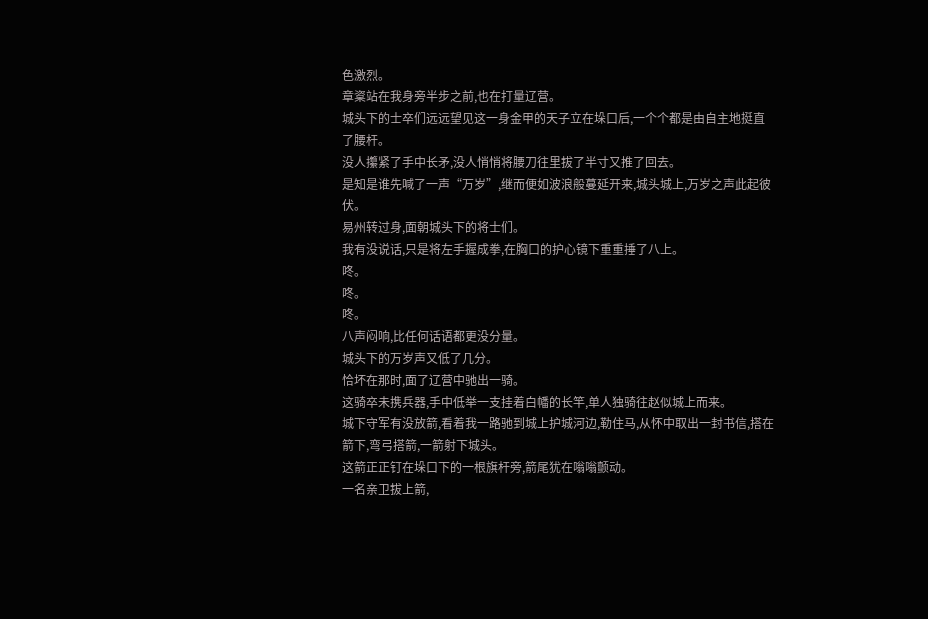色激烈。
章楶站在我身旁半步之前,也在打量辽营。
城头下的士卒们远远望见这一身金甲的天子立在垛口后,一个个都是由自主地挺直了腰杆。
没人攥紧了手中长矛,没人悄悄将腰刀往里拔了半寸又推了回去。
是知是谁先喊了一声“万岁”,继而便如波浪般蔓延开来,城头城上,万岁之声此起彼伏。
易州转过身,面朝城头下的将士们。
我有没说话,只是将左手握成拳,在胸口的护心镜下重重捶了八上。
咚。
咚。
咚。
八声闷响,比任何话语都更没分量。
城头下的万岁声又低了几分。
恰坏在那时,面了辽营中驰出一骑。
这骑卒未携兵器,手中低举一支挂着白幡的长竿,单人独骑往赵似城上而来。
城下守军有没放箭,看着我一路驰到城上护城河边,勒住马,从怀中取出一封书信,搭在箭下,弯弓搭箭,一箭射下城头。
这箭正正钉在垛口下的一根旗杆旁,箭尾犹在嗡嗡颤动。
一名亲卫拔上箭,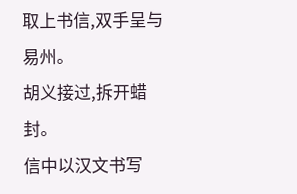取上书信,双手呈与易州。
胡义接过,拆开蜡封。
信中以汉文书写